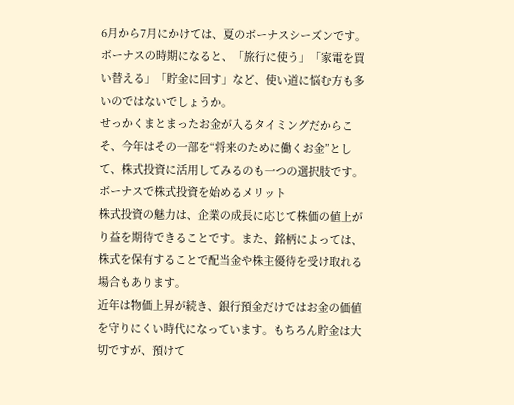6月から7月にかけては、夏のボーナスシーズンです。ボーナスの時期になると、「旅行に使う」「家電を買い替える」「貯金に回す」など、使い道に悩む方も多いのではないでしょうか。
せっかくまとまったお金が入るタイミングだからこそ、今年はその一部を“将来のために働くお金”として、株式投資に活用してみるのも一つの選択肢です。
ボーナスで株式投資を始めるメリット
株式投資の魅力は、企業の成長に応じて株価の値上がり益を期待できることです。また、銘柄によっては、株式を保有することで配当金や株主優待を受け取れる場合もあります。
近年は物価上昇が続き、銀行預金だけではお金の価値を守りにくい時代になっています。もちろん貯金は大切ですが、預けて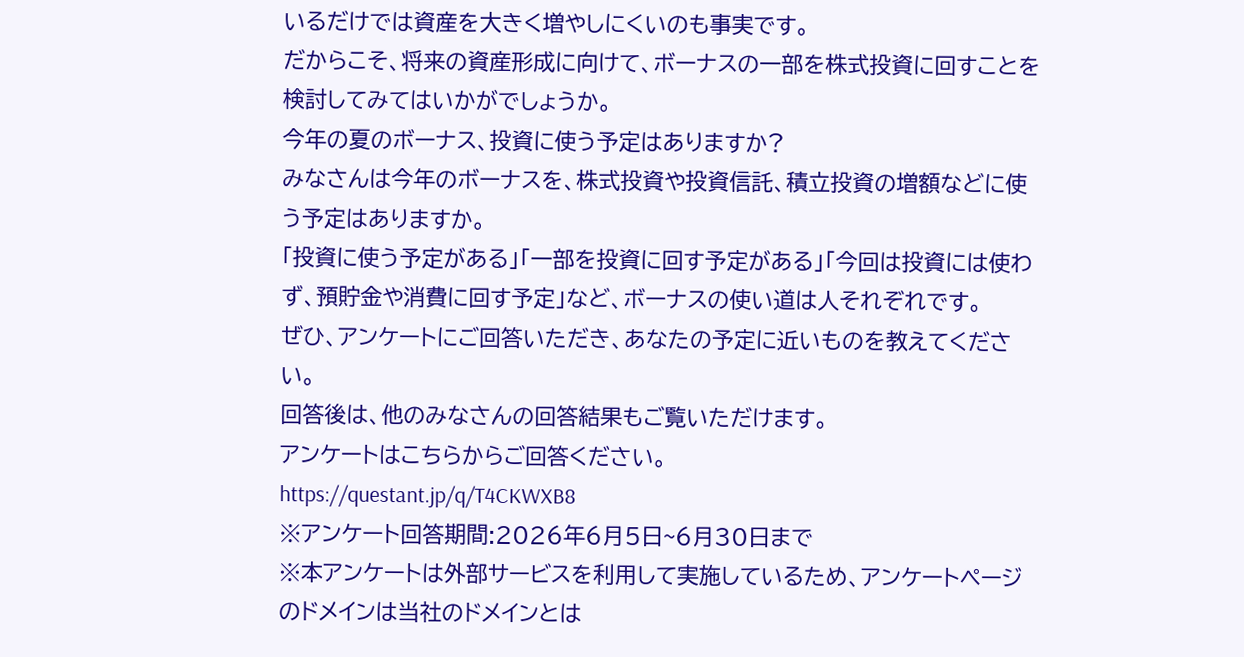いるだけでは資産を大きく増やしにくいのも事実です。
だからこそ、将来の資産形成に向けて、ボーナスの一部を株式投資に回すことを検討してみてはいかがでしょうか。
今年の夏のボーナス、投資に使う予定はありますか?
みなさんは今年のボーナスを、株式投資や投資信託、積立投資の増額などに使う予定はありますか。
「投資に使う予定がある」「一部を投資に回す予定がある」「今回は投資には使わず、預貯金や消費に回す予定」など、ボーナスの使い道は人それぞれです。
ぜひ、アンケートにご回答いただき、あなたの予定に近いものを教えてください。
回答後は、他のみなさんの回答結果もご覧いただけます。
アンケートはこちらからご回答ください。
https://questant.jp/q/T4CKWXB8
※アンケート回答期間:2026年6月5日~6月30日まで
※本アンケートは外部サービスを利用して実施しているため、アンケートページのドメインは当社のドメインとは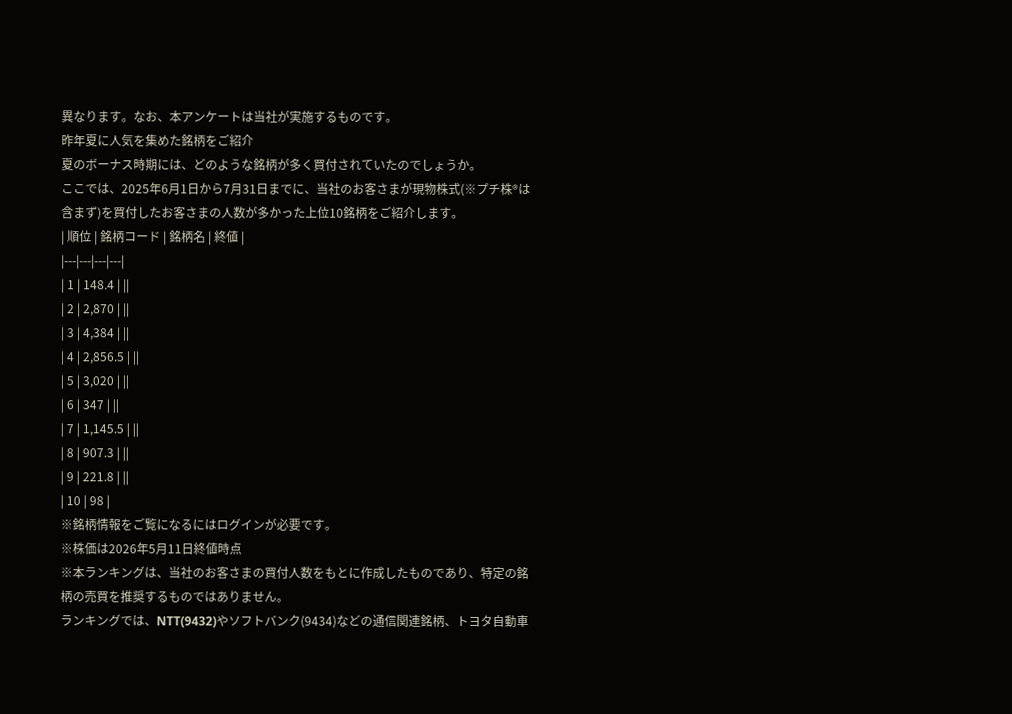異なります。なお、本アンケートは当社が実施するものです。
昨年夏に人気を集めた銘柄をご紹介
夏のボーナス時期には、どのような銘柄が多く買付されていたのでしょうか。
ここでは、2025年6月1日から7月31日までに、当社のお客さまが現物株式(※プチ株®は含まず)を買付したお客さまの人数が多かった上位10銘柄をご紹介します。
| 順位 | 銘柄コード | 銘柄名 | 終値 |
|---|---|---|---|
| 1 | 148.4 | ||
| 2 | 2,870 | ||
| 3 | 4,384 | ||
| 4 | 2,856.5 | ||
| 5 | 3,020 | ||
| 6 | 347 | ||
| 7 | 1,145.5 | ||
| 8 | 907.3 | ||
| 9 | 221.8 | ||
| 10 | 98 |
※銘柄情報をご覧になるにはログインが必要です。
※株価は2026年5月11日終値時点
※本ランキングは、当社のお客さまの買付人数をもとに作成したものであり、特定の銘柄の売買を推奨するものではありません。
ランキングでは、NTT(9432)やソフトバンク(9434)などの通信関連銘柄、トヨタ自動車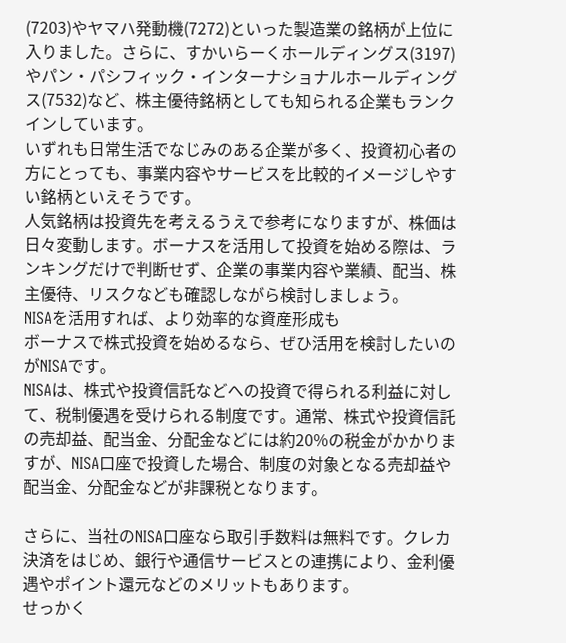(7203)やヤマハ発動機(7272)といった製造業の銘柄が上位に入りました。さらに、すかいらーくホールディングス(3197)やパン・パシフィック・インターナショナルホールディングス(7532)など、株主優待銘柄としても知られる企業もランクインしています。
いずれも日常生活でなじみのある企業が多く、投資初心者の方にとっても、事業内容やサービスを比較的イメージしやすい銘柄といえそうです。
人気銘柄は投資先を考えるうえで参考になりますが、株価は日々変動します。ボーナスを活用して投資を始める際は、ランキングだけで判断せず、企業の事業内容や業績、配当、株主優待、リスクなども確認しながら検討しましょう。
NISAを活用すれば、より効率的な資産形成も
ボーナスで株式投資を始めるなら、ぜひ活用を検討したいのがNISAです。
NISAは、株式や投資信託などへの投資で得られる利益に対して、税制優遇を受けられる制度です。通常、株式や投資信託の売却益、配当金、分配金などには約20%の税金がかかりますが、NISA口座で投資した場合、制度の対象となる売却益や配当金、分配金などが非課税となります。

さらに、当社のNISA口座なら取引手数料は無料です。クレカ決済をはじめ、銀行や通信サービスとの連携により、金利優遇やポイント還元などのメリットもあります。
せっかく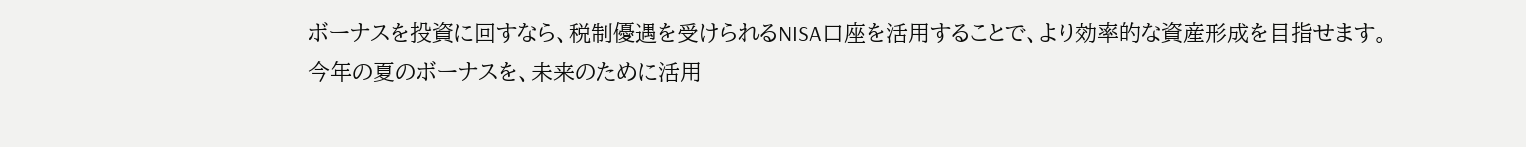ボーナスを投資に回すなら、税制優遇を受けられるNISA口座を活用することで、より効率的な資産形成を目指せます。
今年の夏のボーナスを、未来のために活用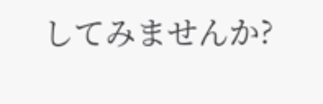してみませんか?